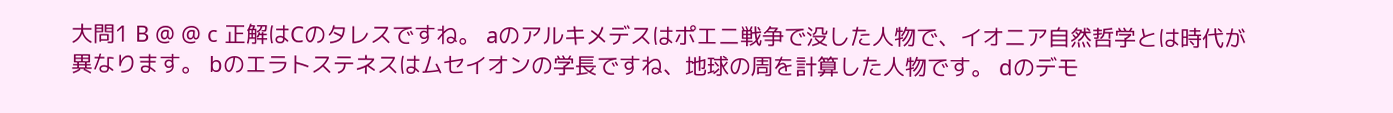大問1 B @ @ c 正解はCのタレスですね。 aのアルキメデスはポエニ戦争で没した人物で、イオニア自然哲学とは時代が異なります。 bのエラトステネスはムセイオンの学長ですね、地球の周を計算した人物です。 dのデモ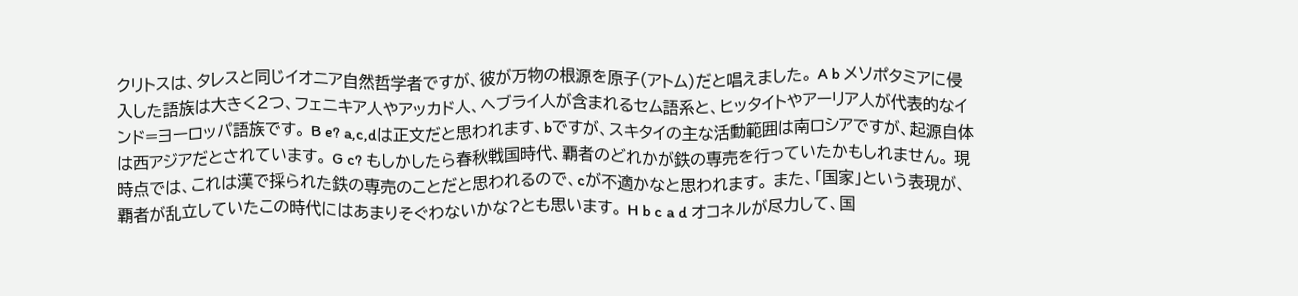クリトスは、タレスと同じイオニア自然哲学者ですが、彼が万物の根源を原子(アトム)だと唱えました。 A b メソポタミアに侵入した語族は大きく2つ、フェニキア人やアッカド人、ヘブライ人が含まれるセム語系と、ヒッタイトやアーリア人が代表的なインド=ヨーロッパ語族です。 B e? a,c,dは正文だと思われます、bですが、スキタイの主な活動範囲は南ロシアですが、起源自体は西アジアだとされています。 G c? もしかしたら春秋戦国時代、覇者のどれかが鉄の専売を行っていたかもしれません。 現時点では、これは漢で採られた鉄の専売のことだと思われるので、cが不適かなと思われます。 また、「国家」という表現が、覇者が乱立していたこの時代にはあまりそぐわないかな?とも思います。 H b c a d オコネルが尽力して、国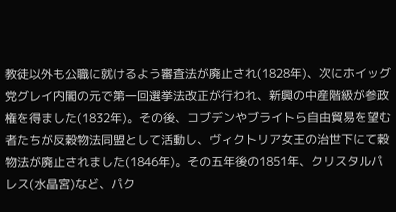教徒以外も公職に就けるよう審査法が廃止され(1828年)、次にホイッグ党グレイ内閣の元で第一回選挙法改正が行われ、新興の中産階級が参政権を得ました(1832年)。その後、コブデンやブライトら自由貿易を望む者たちが反穀物法同盟として活動し、ヴィクトリア女王の治世下にて穀物法が廃止されました(1846年)。その五年後の1851年、クリスタルパレス(水晶宮)など、パク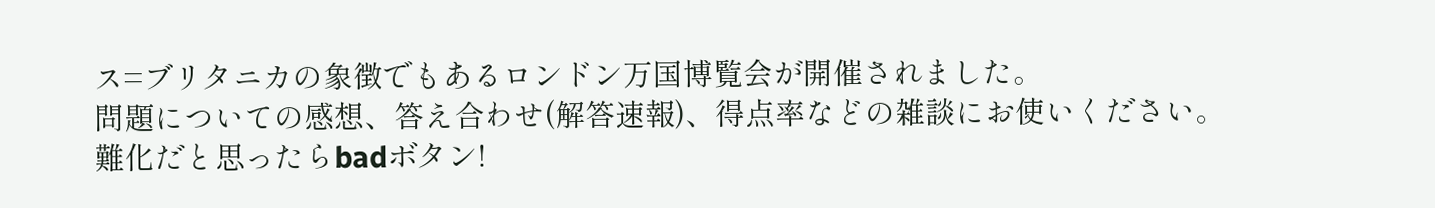ス=ブリタニカの象徴でもあるロンドン万国博覧会が開催されました。
問題についての感想、答え合わせ(解答速報)、得点率などの雑談にお使いください。
難化だと思ったらbadボタン!